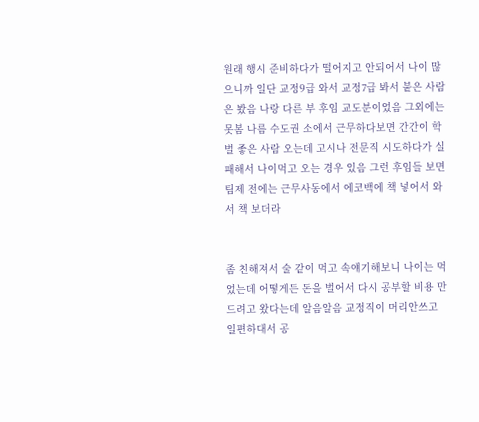원래 행시 준비하다가 떨어지고 안되어서 나이 많으니까 일단 교정9급 와서 교정7급 봐서 붙은 사람은 봤음 나랑 다른 부 후임 교도분이었음 그외에는 못봄 나름 수도권 소에서 근무하다보면 간간이 학벌 좋은 사람 오는데 고시나 전문직 시도하다가 실패해서 나이먹고 오는 경우 있음 그런 후임들 보면 팀제 전에는 근무사동에서 에코백에 책 넣어서 와서 책 보더라


좀 친해져서 술 같이 먹고 속얘기해보니 나이는 먹었는데 어떻게든 돈을 벌어서 다시 공부할 비용 만드려고 왔다는데 알음알음 교정직이 머리안쓰고 일편하대서 공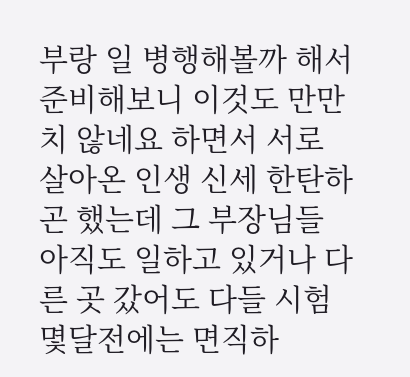부랑 일 병행해볼까 해서 준비해보니 이것도 만만치 않네요 하면서 서로 살아온 인생 신세 한탄하곤 했는데 그 부장님들 아직도 일하고 있거나 다른 곳 갔어도 다들 시험 몇달전에는 면직하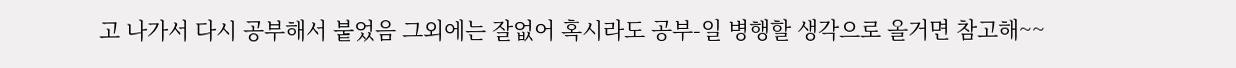고 나가서 다시 공부해서 붙었음 그외에는 잘없어 혹시라도 공부-일 병행할 생각으로 올거면 참고해~~